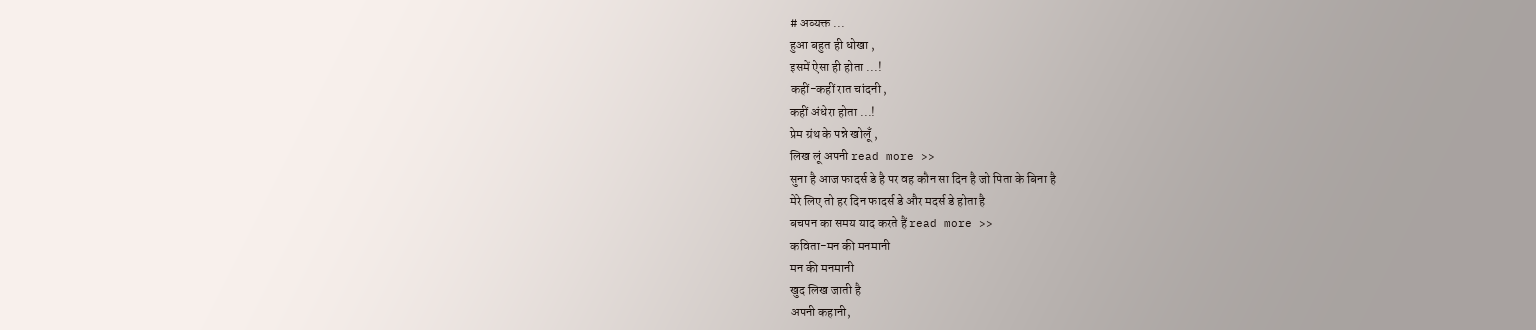# अव्यक्त ...
हुआ बहुत ही धोखा ,
इसमें ऐसा ही होता ...!
कहीं-कहीं रात चांदनी ,
कहीं अंधेरा होता ...!
प्रेम ग्रंथ के पन्ने खोलूँ ,
लिख लूं अपनी read more >>
सुना है आज फादर्स डे है पर वह कौन सा दिन है जो पिता के बिना है
मेरे लिए तो हर दिन फादर्स डे और मदर्स डे होता है
बचपन का समय याद करते हैं read more >>
कविता-मन की मनमानी
मन की मनमानी
खुद लिख जाती है
अपनी कहानी,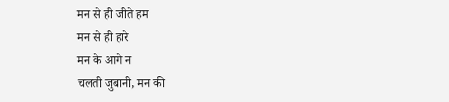मन से ही जीते हम
मन से ही हारे
मन के आगे न
चलती जुबानी, मन की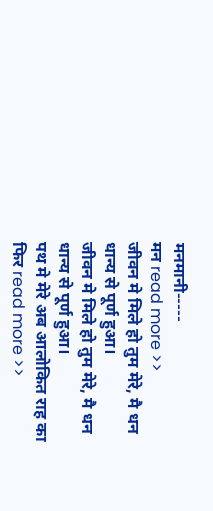मनमानी-----
मन read more >>
जीवन मे मिले हो तुम मेरे, मै धन धान्य से पूर्ण हुआ।
जीवन मे मिले हो तुम मेरे, मै धन धान्य से पूर्ण हुआ।
पथ मे मेरे अब आलोकित राह का फिर read more >>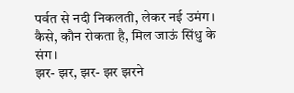पर्वत से नदी निकलती, लेकर नई उमंग।
कैसे, कौन रोकता है, मिल जाऊं सिंधु के संग।
झर- झर, झर- झर झरने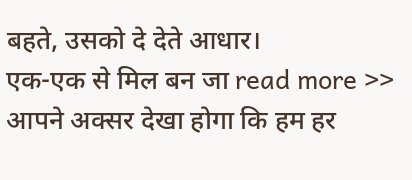बहते, उसको दे देते आधार।
एक-एक से मिल बन जा read more >>
आपने अक्सर देखा होगा कि हम हर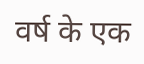वर्ष के एक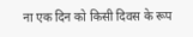ना एक दिन को किसी दिवस के रूप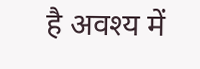है अवश्य में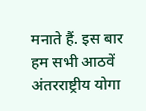मनाते हैं. इस बार हम सभी आठवें अंतरराष्ट्रीय योगा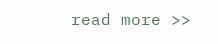read more >>